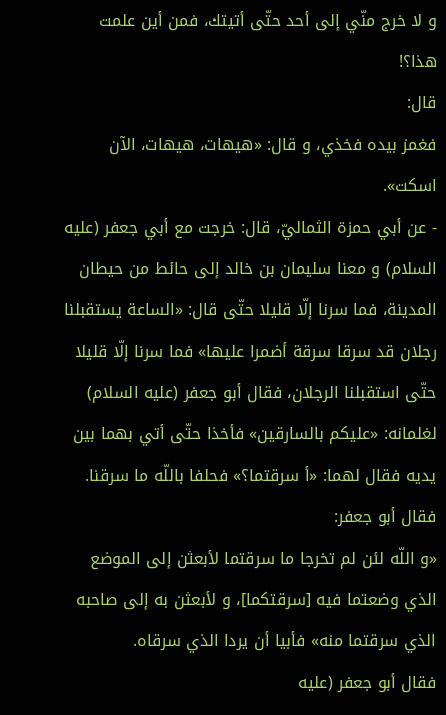و لا خرج منّي إلى أحد حتّى أتيتك، فمن أين علمت هذا؟!
قال:
فغمز بيده فخذي، و قال: «هيهات، هيهات، الآن اسكت».
- عن أبي حمزة الثماليّ، قال: خرجت مع أبي جعفر (عليه السلام) و معنا سليمان بن خالد إلى حائط من حيطان المدينة، فما سرنا إلّا قليلا حتّى قال: «الساعة يستقبلنا رجلان قد سرقا سرقة أضمرا عليها» فما سرنا إلّا قليلا حتّى استقبلنا الرجلان، فقال أبو جعفر (عليه السلام) لغلمانه: «عليكم بالسارقين» فأخذا حتّى أتي بهما بين يديه فقال لهما: «أ سرقتما؟» فحلفا باللّه ما سرقنا.
فقال أبو جعفر:
«و اللّه لئن لم تخرجا ما سرقتما لأبعثن إلى الموضع الذي وضعتما فيه [سرقتكما]، و لأبعثن به إلى صاحبه الذي سرقتما منه» فأبيا أن يردا الذي سرقاه.
فقال أبو جعفر (عليه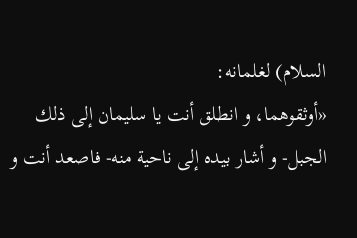السلام) لغلمانه:
«أوثقوهما، و انطلق أنت يا سليمان إلى ذلك الجبل- و أشار بيده إلى ناحية منه- فاصعد أنت و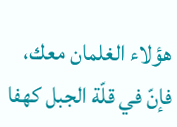هؤلاء الغلمان معك، فإنّ في قلّة الجبل كهفا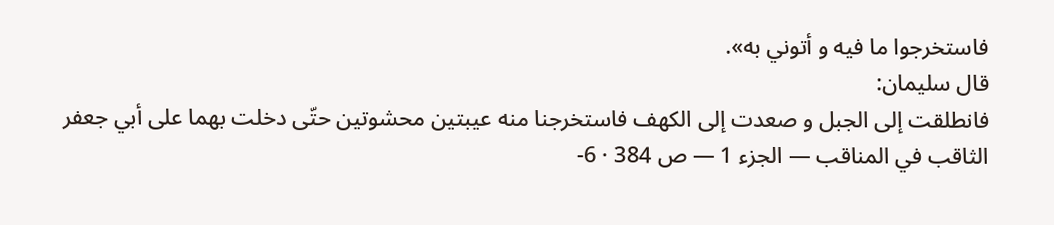فاستخرجوا ما فيه و أتوني به».
قال سليمان:
فانطلقت إلى الجبل و صعدت إلى الكهف فاستخرجنا منه عيبتين محشوتين حتّى دخلت بهما على أبي جعفر
الثاقب في المناقب — الجزء 1 — ص 384 · 6-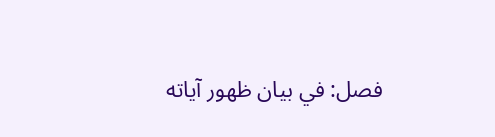فصل: في بيان ظهور آياته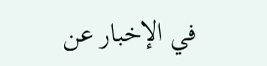في الإخبار عن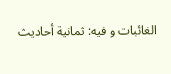الغائبات و فيه: ثمانية أحاديث